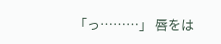「っ………」 唇をは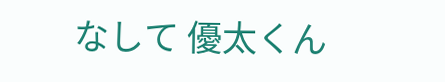なして 優太くん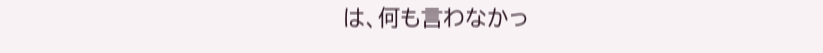は、何も言わなかっ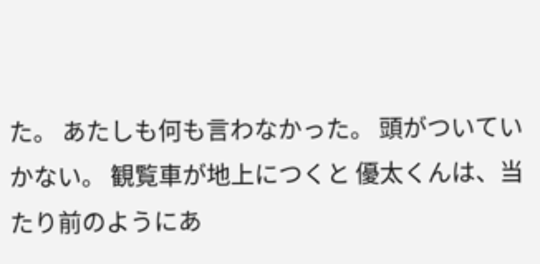た。 あたしも何も言わなかった。 頭がついていかない。 観覧車が地上につくと 優太くんは、当たり前のようにあ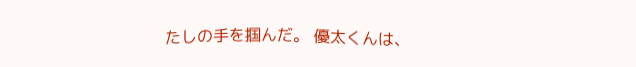たしの手を掴んだ。 優太くんは、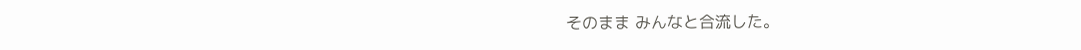そのまま みんなと合流した。